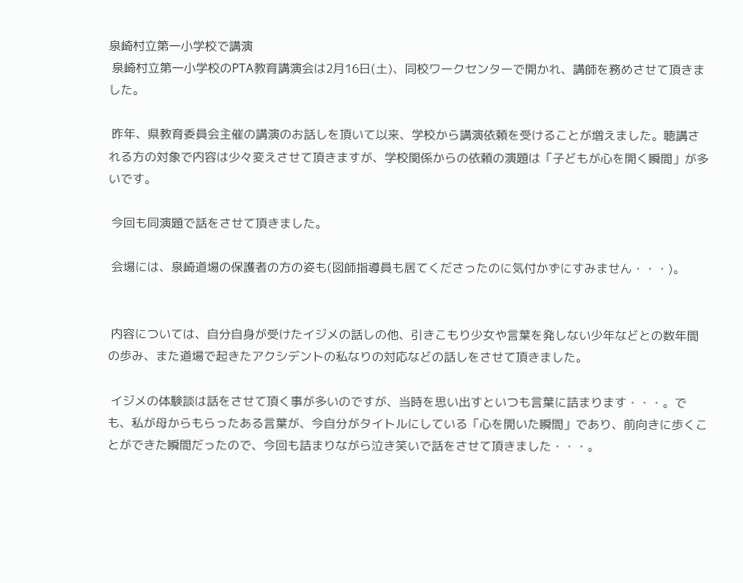泉崎村立第一小学校で講演
 泉崎村立第一小学校のPTA教育講演会は2月16日(土)、同校ワークセンターで開かれ、講師を務めさせて頂きました。

 昨年、県教育委員会主催の講演のお話しを頂いて以来、学校から講演依頼を受けることが増えました。聴講される方の対象で内容は少々変えさせて頂きますが、学校関係からの依頼の演題は「子どもが心を開く瞬間」が多いです。

 今回も同演題で話をさせて頂きました。

 会場には、泉崎道場の保護者の方の姿も(図師指導員も居てくださったのに気付かずにすみません・・・)。


 内容については、自分自身が受けたイジメの話しの他、引きこもり少女や言葉を発しない少年などとの数年間の歩み、また道場で起きたアクシデントの私なりの対応などの話しをさせて頂きました。

 イジメの体験談は話をさせて頂く事が多いのですが、当時を思い出すといつも言葉に詰まります・・・。でも、私が母からもらったある言葉が、今自分がタイトルにしている「心を開いた瞬間」であり、前向きに歩くことができた瞬間だったので、今回も詰まりながら泣き笑いで話をさせて頂きました・・・。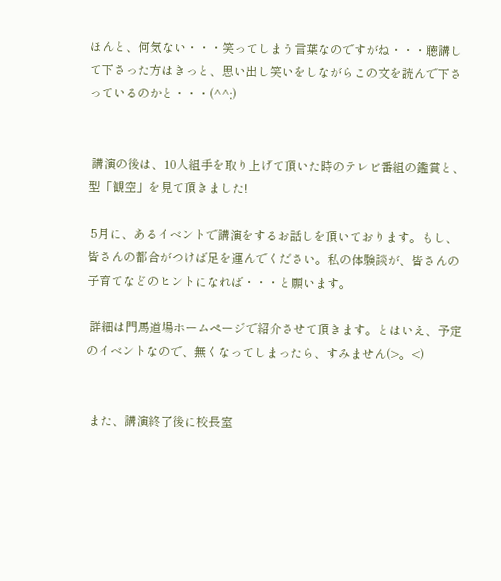ほんと、何気ない・・・笑ってしまう言葉なのですがね・・・聴講して下さった方はきっと、思い出し笑いをしながらこの文を読んで下さっているのかと・・・(^^;)


 講演の後は、10人組手を取り上げて頂いた時のテレビ番組の鑑賞と、型「観空」を見て頂きました!

 5月に、あるイベントで講演をするお話しを頂いております。もし、皆さんの都合がつけば足を運んでください。私の体験談が、皆さんの子育てなどのヒントになれば・・・と願います。

 詳細は門馬道場ホームページで紹介させて頂きます。とはいえ、予定のイベントなので、無くなってしまったら、すみません(>。<)


 また、講演終了後に校長室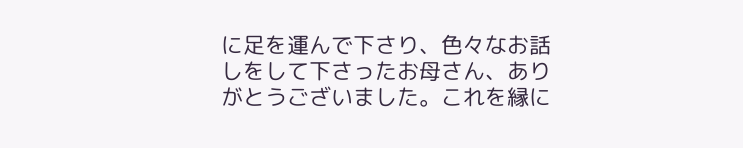に足を運んで下さり、色々なお話しをして下さったお母さん、ありがとうございました。これを縁に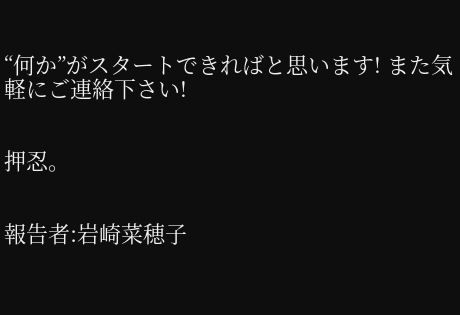“何か”がスタートできればと思います! また気軽にご連絡下さい!


押忍。


報告者:岩崎菜穂子